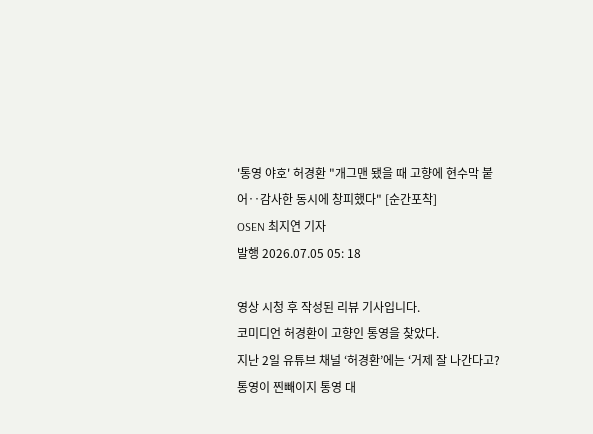'통영 야호' 허경환 "개그맨 됐을 때 고향에 현수막 붙어‥감사한 동시에 창피했다" [순간포착]
OSEN 최지연 기자
발행 2026.07.05 05: 18

영상 시청 후 작성된 리뷰 기사입니다.
코미디언 허경환이 고향인 통영을 찾았다.
지난 2일 유튜브 채널 ‘허경환’에는 ‘거제 잘 나간다고? 통영이 찐빼이지 통영 대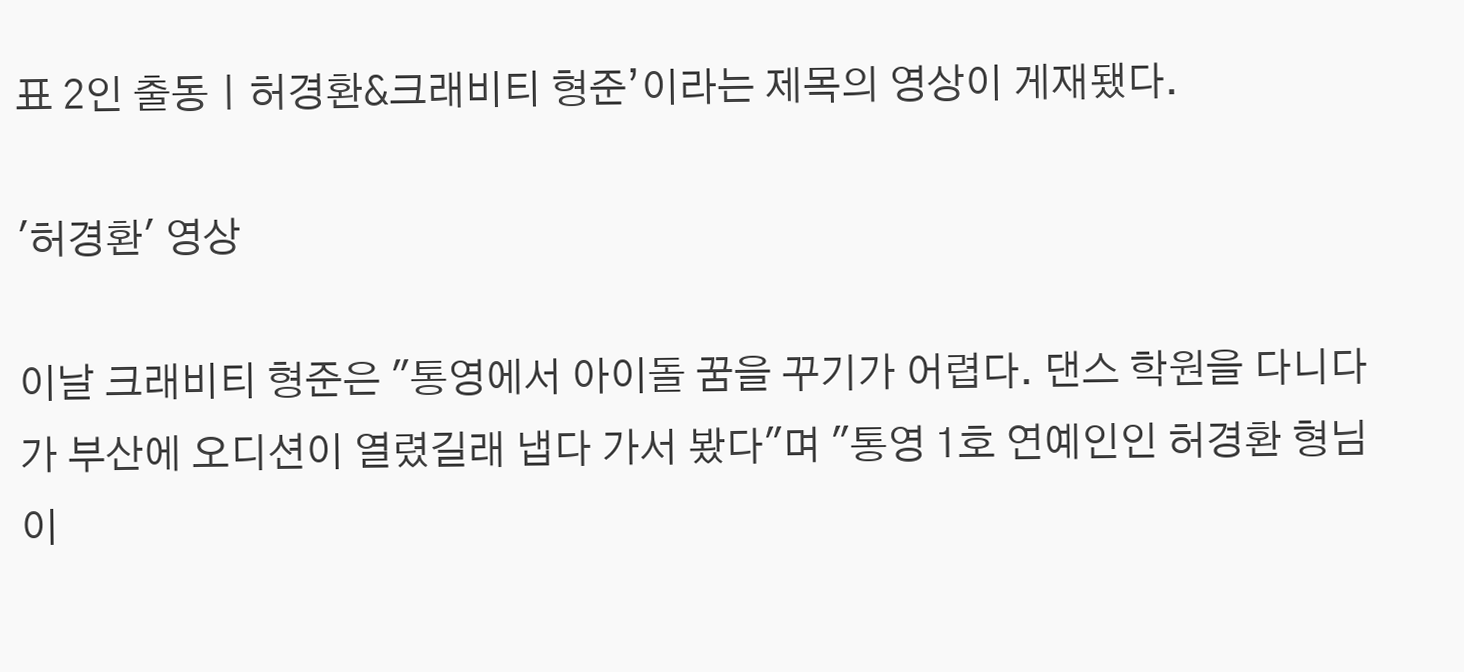표 2인 출동ㅣ허경환&크래비티 형준’이라는 제목의 영상이 게재됐다.

'허경환' 영상

이날 크래비티 형준은 "통영에서 아이돌 꿈을 꾸기가 어렵다. 댄스 학원을 다니다가 부산에 오디션이 열렸길래 냅다 가서 봤다"며 "통영 1호 연예인인 허경환 형님이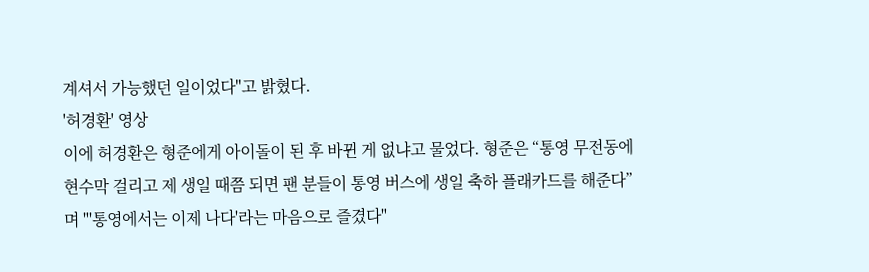계셔서 가능했던 일이었다"고 밝혔다.
'허경환' 영상
이에 허경환은 형준에게 아이돌이 된 후 바뀐 게 없냐고 물었다. 형준은 “통영 무전동에 현수막 걸리고 제 생일 때쯤 되면 팬 분들이 통영 버스에 생일 축하 플래카드를 해준다”며 "'통영에서는 이제 나다'라는 마음으로 즐겼다"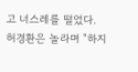고 너스레를 떨었다.
허경환은 놀라며 "하지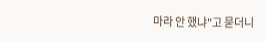마라 안 했냐"고 묻더니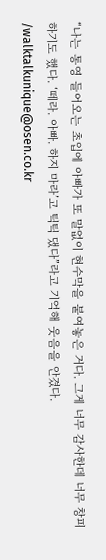“나는 통영 들어오는 초입에 아빠가 또 말없이 현수막을 붙여놓은 거다. 그게 너무 감사한데 너무 창피하기도 했다. ‘떼라. 아빠. 하지 마라’고 틱틱 댔다”라고 기억해 웃음을 안겼다.
/walktalkunique@osen.co.kr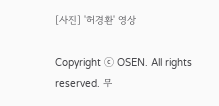[사진] '허경환' 영상

Copyright ⓒ OSEN. All rights reserved. 무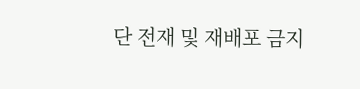단 전재 및 재배포 금지